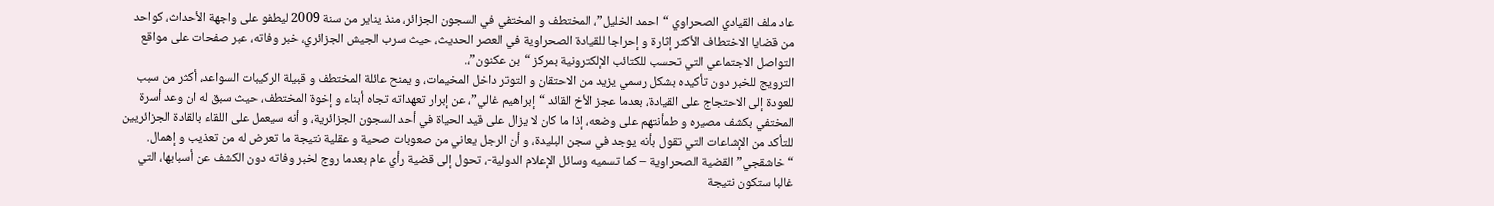عاد ملف القيادي الصحراوي “احمد الخليل”، المختطف و المختفي في السجون الجزائر، منذ يناير من سنة 2009 ليطفو على واجهة الأحداث، كواحد من قضايا الاختطاف الأكثر إثارة و إحراجا للقيادة الصحراوية في العصر الحديث، حيث سرب الجيش الجزائري، خبر وفاته، عبر صفحات على مواقع التواصل الاجتماعي التي تحسب للكتائب الإلكترونية بمركز “بن عكنون”،.
الترويج للخبر دون تأكيده بشكل رسمي يزيد من الاحتقان و التوتر داخل المخيمات، و يمنح عائلة المختطف و قبيلة الركيبات السواعد، أكثر من سبب للعودة إلى الاحتجاج على القيادة، بعدما عجز الأخ القائد “إبراهيم غالي”، عن إبرار تعهداته تجاه أبناء و إخوة المختطف، حيث سبق له ان وعد أسرة المختفي بكشف مصيره و طمأنتهم على وضعه، إذا ما كان لا يزال على قيد الحياة في أحد السجون الجزائرية، و أنه سيعمل على اللقاء بالقادة الجزائريين للتأكد من الإشاعات التي تقول بأنه يوجد في سجن البليدة، و أن الرجل يعاني من صعوبات صحية و عقلية نتيجة ما تعرض له من تعذيب و إهمال.
“خاشقجي” القضية الصحراوية – كما تسميه وسائل الإعلام الدولية-، تحول إلى قضية رأي عام بعدما روج لخبر وفاته دون الكشف عن أسبابها، التي غالبا ستكون نتيجة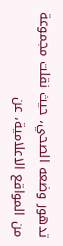تدهور وضعه الصحي، حيث نقلت مجموعة من المواقع الاعلامية، عن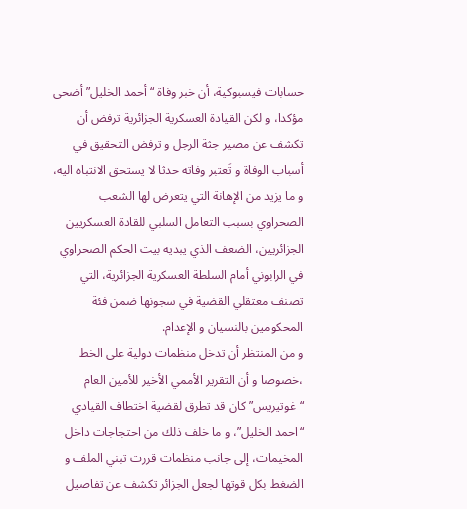حسابات فيسبوكية، أن خبر وفاة “أحمد الخليل” أضحى مؤكدا، و لكن القيادة العسكرية الجزائرية ترفض أن تكشف عن مصير جثة الرجل و ترفض التحقيق في أسباب الوفاة و تَعتبر وفاته حدثا لا يستحق الانتباه اليه، و ما يزيد من الإهانة التي يتعرض لها الشعب الصحراوي بسبب التعامل السلبي للقادة العسكريين الجزائريين، الضعف الذي يبديه بيت الحكم الصحراوي في الرابوني أمام السلطة العسكرية الجزائرية، التي تصنف معتقلي القضية في سجونها ضمن فئة المحكومين بالنسيان و الإعدام.
و من المنتظر أن تدخل منظمات دولية على الخط ،خصوصا و أن التقرير الأممي الأخير للأمين العام “غوتيريس” كان قد تطرق لقضية اختطاف القيادي “احمد الخليل”، و ما خلف ذلك من احتجاجات داخل المخيمات، إلى جانب منظمات قررت تبني الملف و الضغط بكل قوتها لجعل الجزائر تكشف عن تفاصيل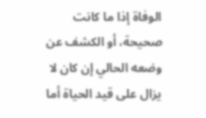الوفاة إذا ما كانت صحيحة، أو الكشف عن وضعه الحالي إن كان لا يزال على قيد الحياة أما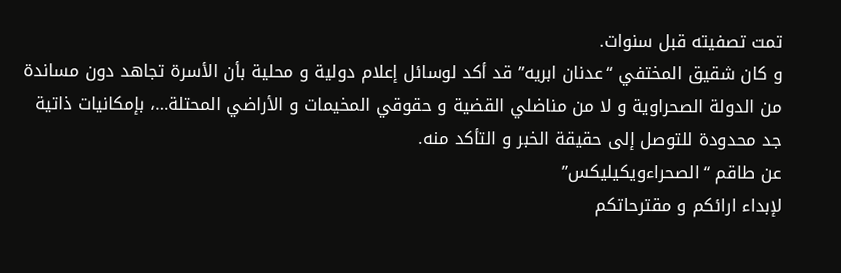تمت تصفيته قبل سنوات.
و كان شقيق المختفي “عدنان ابريه” قد أكد لوسائل إعلام دولية و محلية بأن الأسرة تجاهد دون مساندة من الدولة الصحراوية و لا من مناضلي القضية و حقوقي المخيمات و الأراضي المحتلة…، بإمكانيات ذاتية جد محدودة للتوصل إلى حقيقة الخبر و التأكد منه.
عن طاقم “الصحراءويكيليكس”
لإبداء ارائكم و مقترحاتكم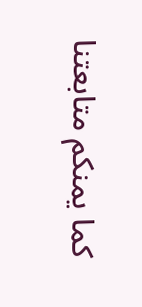كما يمنكم متابعتنا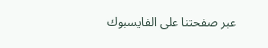عبر صفحتنا على الفايسبوك